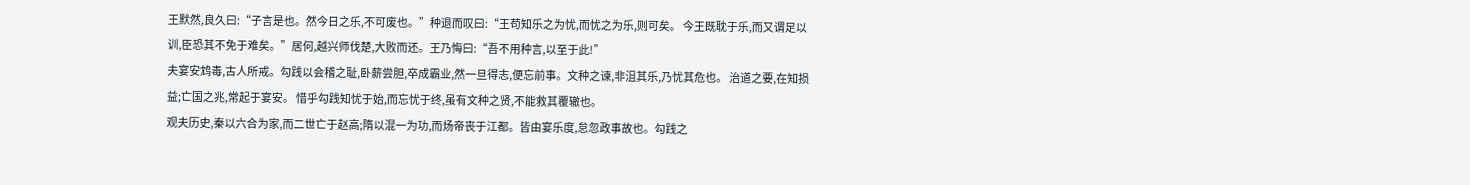王默然,良久曰:“子言是也。然今日之乐,不可废也。”种退而叹曰:“王苟知乐之为忧,而忧之为乐,则可矣。 今王既耽于乐,而又谓足以训,臣恐其不免于难矣。”居何,越兴师伐楚,大败而还。王乃悔曰:“吾不用种言,以至于此!”
夫宴安鸩毒,古人所戒。勾践以会稽之耻,卧薪尝胆,卒成霸业,然一旦得志,便忘前事。文种之谏,非沮其乐,乃忧其危也。 治道之要,在知损益;亡国之兆,常起于宴安。 惜乎勾践知忧于始,而忘忧于终,虽有文种之贤,不能救其覆辙也。
观夫历史,秦以六合为家,而二世亡于赵高;隋以混一为功,而炀帝丧于江都。皆由宴乐度,怠忽政事故也。勾践之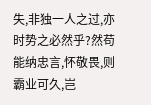失,非独一人之过,亦时势之必然乎?然苟能纳忠言,怀敬畏,则霸业可久,岂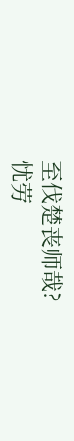至伐楚丧师哉?
忧劳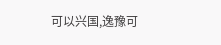可以兴国,逸豫可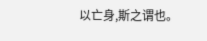以亡身,斯之谓也。